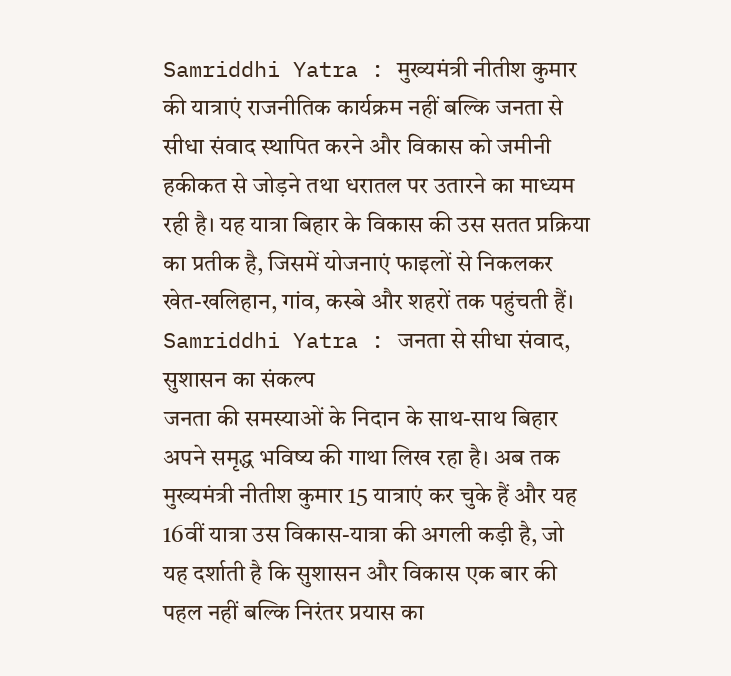Samriddhi Yatra : मुख्यमंत्री नीतीश कुमार की यात्राएं राजनीतिक कार्यक्रम नहीं बल्कि जनता से सीधा संवाद स्थापित करने और विकास को जमीनी हकीकत से जोड़ने तथा धरातल पर उतारने का माध्यम रही है। यह यात्रा बिहार के विकास की उस सतत प्रक्रिया का प्रतीक है, जिसमें योजनाएं फाइलों से निकलकर खेत-खलिहान, गांव, कस्बे और शहरों तक पहुंचती हैं।
Samriddhi Yatra : जनता से सीधा संवाद, सुशासन का संकल्प
जनता की समस्याओं के निदान के साथ-साथ बिहार अपने समृद्ध भविष्य की गाथा लिख रहा है। अब तक मुख्यमंत्री नीतीश कुमार 15 यात्राएं कर चुके हैं और यह 16वीं यात्रा उस विकास-यात्रा की अगली कड़ी है, जो यह दर्शाती है कि सुशासन और विकास एक बार की पहल नहीं बल्कि निरंतर प्रयास का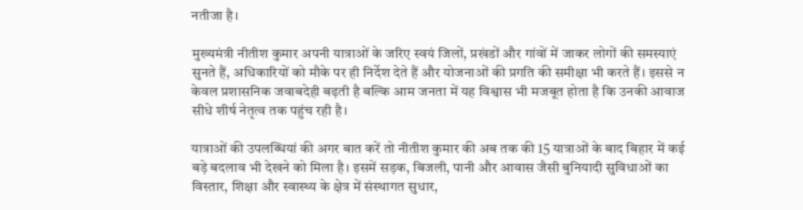नतीजा है।

मुख्यमंत्री नीतीश कुमार अपनी यात्राओं के जरिए स्वयं जिलों, प्रखंडों और गांवों में जाकर लोगों की समस्याएं सुनते हैं, अधिकारियों को मौके पर ही निर्देश देते हैं और योजनाओं की प्रगति की समीक्षा भी करते हैं। इससे न केवल प्रशासनिक जवाबदेही बढ़ती है बल्कि आम जनता में यह विश्वास भी मजबूत होता है कि उनकी आवाज सीधे शीर्ष नेतृत्व तक पहुंच रही है।

यात्राओं की उपलब्धियां की अगर बात करें तो नीतीश कुमार की अब तक की 15 यात्राओं के बाद बिहार में कई बड़े बदलाव भी देखने को मिला है। इसमें सड़क, बिजली, पानी और आवास जैसी बुनियादी सुविधाओं का विस्तार, शिक्षा और स्वास्थ्य के क्षेत्र में संस्थागत सुधार,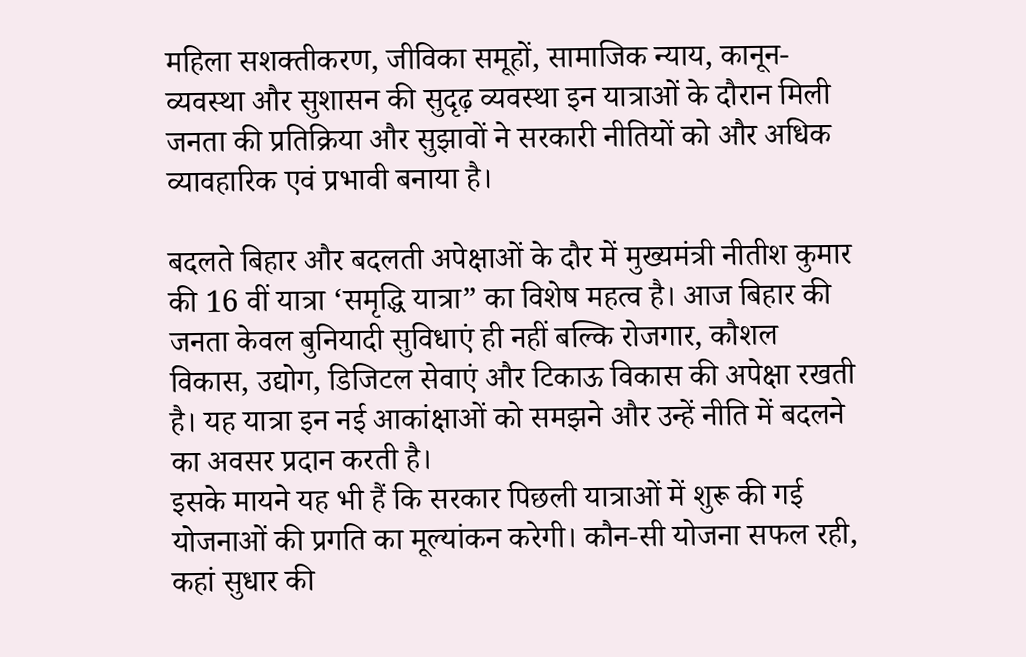महिला सशक्तीकरण, जीविका समूहों, सामाजिक न्याय, कानून-व्यवस्था और सुशासन की सुदृढ़ व्यवस्था इन यात्राओं के दौरान मिली जनता की प्रतिक्रिया और सुझावों ने सरकारी नीतियों को और अधिक व्यावहारिक एवं प्रभावी बनाया है।

बदलते बिहार और बदलती अपेक्षाओं के दौर में मुख्यमंत्री नीतीश कुमार की 16 वीं यात्रा ‘समृद्धि यात्रा” का विशेष महत्व है। आज बिहार की जनता केवल बुनियादी सुविधाएं ही नहीं बल्कि रोजगार, कौशल विकास, उद्योग, डिजिटल सेवाएं और टिकाऊ विकास की अपेक्षा रखती है। यह यात्रा इन नई आकांक्षाओं को समझने और उन्हें नीति में बदलने का अवसर प्रदान करती है।
इसके मायने यह भी हैं कि सरकार पिछली यात्राओं में शुरू की गई योजनाओं की प्रगति का मूल्यांकन करेगी। कौन-सी योजना सफल रही, कहां सुधार की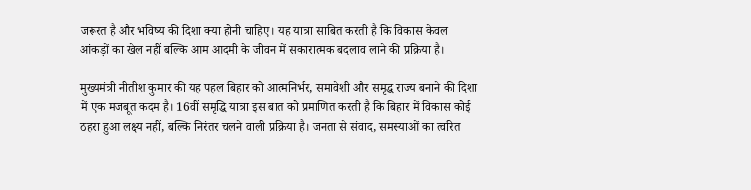जरूरत है और भविष्य की दिशा क्या होनी चाहिए। यह यात्रा साबित करती है कि विकास केवल आंकड़ों का खेल नहीं बल्कि आम आदमी के जीवन में सकारात्मक बदलाव लाने की प्रक्रिया है।

मुख्यमंत्री नीतीश कुमार की यह पहल बिहार को आत्मनिर्भर, समावेशी और समृद्ध राज्य बनाने की दिशा में एक मजबूत कदम है। 16वीं समृद्धि यात्रा इस बात को प्रमाणित करती है कि बिहार में विकास कोई ठहरा हुआ लक्ष्य नहीं, बल्कि निरंतर चलने वाली प्रक्रिया है। जनता से संवाद, समस्याओं का त्वरित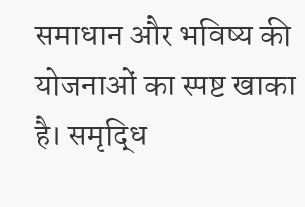समाधान और भविष्य की योजनाओं का स्पष्ट खाका है। समृद्धि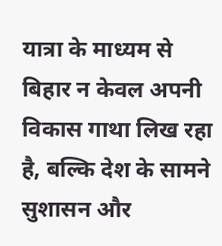यात्रा के माध्यम से बिहार न केवल अपनी विकास गाथा लिख रहा है, बल्कि देश के सामने सुशासन और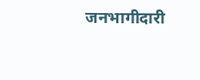जनभागीदारी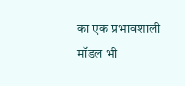का एक प्रभावशाली मॉडल भी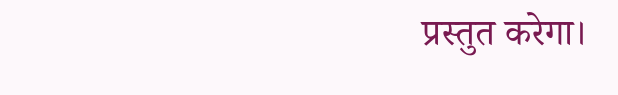प्रस्तुत करेगा।